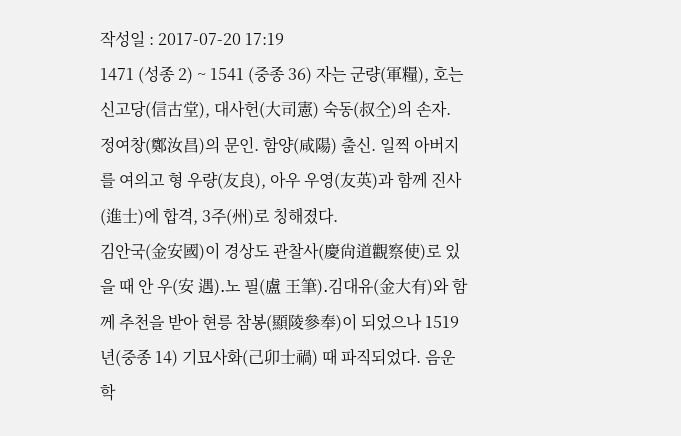작성일 : 2017-07-20 17:19
1471 (성종 2) ~ 1541 (중종 36) 자는 군량(軍糧), 호는 신고당(信古堂), 대사헌(大司憲) 숙동(叔仝)의 손자. 정여창(鄭汝昌)의 문인. 함양(咸陽) 출신. 일찍 아버지를 여의고 형 우량(友良), 아우 우영(友英)과 함께 진사(進士)에 합격, 3주(州)로 칭해졌다.
김안국(金安國)이 경상도 관찰사(慶尙道觀察使)로 있을 때 안 우(安 遇)․노 필(盧 王筆)․김대유(金大有)와 함께 추천을 받아 현릉 참봉(顯陵參奉)이 되었으나 1519년(중종 14) 기묘사화(己卯士禍) 때 파직되었다. 음운학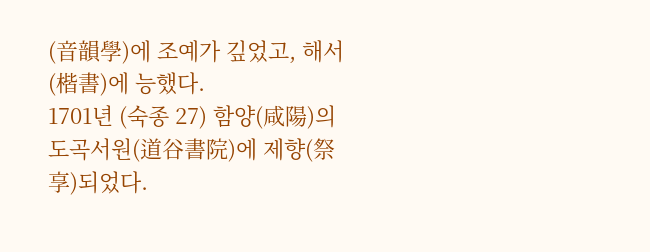(音韻學)에 조예가 깊었고, 해서(楷書)에 능했다.
1701년 (숙종 27) 함양(咸陽)의 도곡서원(道谷書院)에 제향(祭享)되었다.